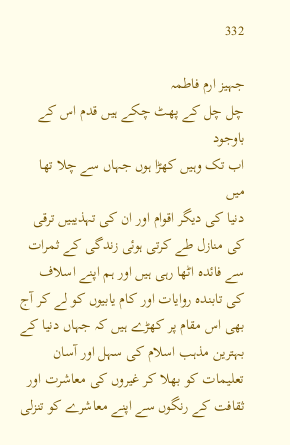332

جہیز ارم فاطمہ
چل چل کے پھٹ چکے ہیں قدم اس کے باوجود
اب تک وہیں کھڑا ہوں جہاں سے چلا تھا میں
دنیا کی دیگر اقوام اور ان کی تہذیبیں ترقی کی منازل طے کرتی ہوئی زندگی کے ثمرات سے فائدہ اٹھا رہی ہیں اور ہم اپنے اسلاف کی تابندہ روایات اور کام یابیوں کو لے کر آج بھی اس مقام پر کھڑے ہیں کہ جہاں دنیا کے بہترین مذہب اسلام کی سہل اور آسان تعلیمات کو بھلا کر غیروں کی معاشرت اور ثقافت کے رنگوں سے اپنے معاشرے کو تنزلی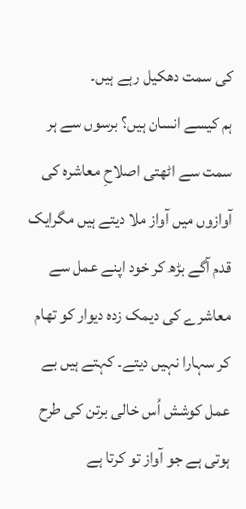کی سمت دھکیل رہے ہیں۔
ہم کیسے انسان ہیں؟ برسوں سے ہر سمت سے اٹھتی اصلاحِ معاشرہ کی آوازوں میں آواز ملا دیتے ہیں مگرایک قدم آگے بڑھ کر خود اپنے عمل سے معاشرے کی دیمک زدہ دیوار کو تھام کر سہارا نہیں دیتے۔ کہتے ہیں بے عمل کوشش اُس خالی برتن کی طرح ہوتی ہے جو آواز تو کرتا ہے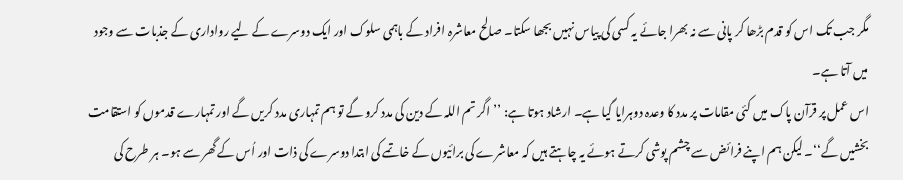مگر جب تک اس کو قدم بڑھا کر پانی سے نہ بھرا جائے یہ کسی کی پیاس نہیں بجھا سکتا۔ صالح معاشرہ افراد کے باہمی سلوک اور ایک دوسرے کے لیے رواداری کے جذبات سے وجود میں آتا ہے۔
اس عمل پر قرآن پاک میں کئی مقامات پر مدد کا وعدہ دوہرایا گیا ہے۔ ارشاد ہوتا ہے: ’’اگر تم اللہ کے دین کی مدد کرو گے تو ہم تمہاری مدد کریں گے اور تمہارے قدموں کو استقامت بخشیں گے‘‘۔ لیکن ہم اپنے فرائض سے چشم پوشی کرتے ہوئے یہ چاہتے ہیں کہ معاشرے کی برائیوں کے خاتمے کی ابتدا دوسرے کی ذات اور اُس کے گھر سے ہو۔ ہر طرح کی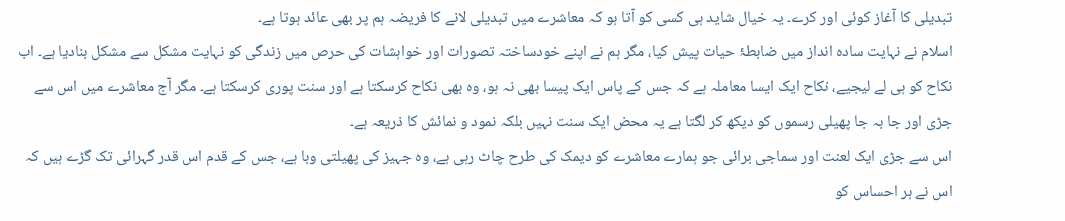تبدیلی کا آغاز کوئی اور کرے۔ یہ خیال شاید ہی کسی کو آتا ہو کہ معاشرے میں تبدیلی لانے کا فریضہ ہم پر بھی عائد ہوتا ہے۔
اسلام نے نہایت سادہ انداز میں ضابطۂ حیات پیش کیا، مگر ہم نے اپنے خودساختہ تصورات اور خواہشات کی حرص میں زندگی کو نہایت مشکل سے مشکل بنادیا ہے۔ اب نکاح کو ہی لے لیجیے، نکاح ایک ایسا معاملہ ہے کہ جس کے پاس ایک پیسا بھی نہ ہو، وہ بھی نکاح کرسکتا ہے اور سنت پوری کرسکتا ہے۔ مگر آج معاشرے میں اس سے جڑی اور جا بہ جا پھیلی رسموں کو دیکھ کر لگتا ہے یہ محض ایک سنت نہیں بلکہ نمود و نمائش کا ذریعہ ہے۔
اس سے جڑی ایک لعنت اور سماجی برائی جو ہمارے معاشرے کو دیمک کی طرح چاٹ رہی ہے، وہ جہیز کی پھیلتی وبا ہے، جس کے قدم اس قدر گہرائی تک گڑے ہیں کہ اس نے ہر احساس کو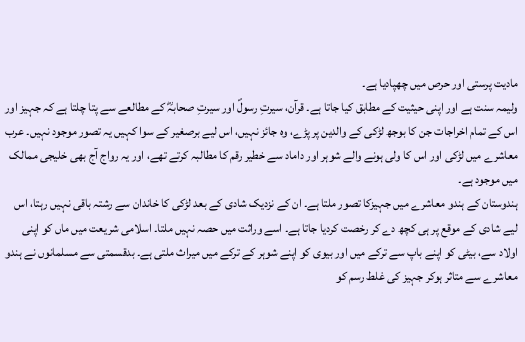مادیت پرستی اور حرص میں چھپادیا ہے۔
ولیمہ سنت ہے اور اپنی حیثیت کے مطابق کیا جاتا ہے۔ قرآن، سیرتِ رسولؐ اور سیرتِ صحابہؓ کے مطالعے سے پتا چلتا ہے کہ جہیز اور اس کے تمام اخراجات جن کا بوجھ لڑکی کے والدین پر پڑے، وہ جائز نہیں، اس لیے برصغیر کے سوا کہیں یہ تصور موجود نہیں۔ عرب معاشرے میں لڑکی اور اس کا ولی ہونے والے شوہر اور داماد سے خطیر رقم کا مطالبہ کرتے تھے، اور یہ رواج آج بھی خلیجی ممالک میں موجود ہے۔
ہندوستان کے ہندو معاشرے میں جہیزکا تصور ملتا ہے۔ ان کے نزدیک شادی کے بعد لڑکی کا خاندان سے رشتہ باقی نہیں رہتا، اس لیے شادی کے موقع پر ہی کچھ دے کر رخصت کردیا جاتا ہے۔ اسے وراثت میں حصہ نہیں ملتا۔ اسلامی شریعت میں ماں کو اپنی اولاد سے، بیٹی کو اپنے باپ سے ترکے میں اور بیوی کو اپنے شوہر کے ترکے میں میراث ملتی ہے۔ بدقسمتی سے مسلمانوں نے ہندو معاشرے سے متاثر ہوکر جہیز کی غلط رسم کو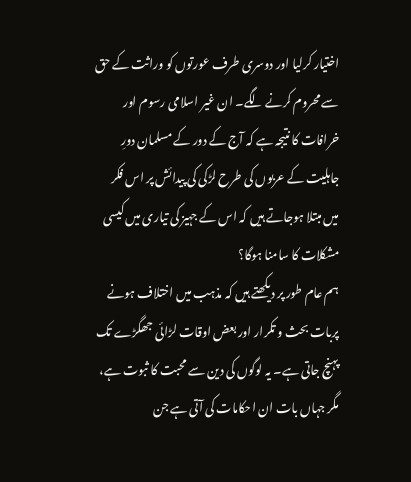اختیار کرلیا اور دوسری طرف عورتوں کو وراثت کے حق سے محروم کرنے لگے۔ ان غیر اسلامی رسوم اور خرافات کا نتیجہ ہے کہ آج کے دور کے مسلمان دورِ جاہلیت کے عربوں کی طرح لڑکی کی پیدائش پر اس فکر میں مبتلا ہوجاتے ہیں کہ اس کے جہیز کی تیاری میں کیسی مشکلات کا سامنا ہوگا؟
ہم عام طور پر دیکھتے ہیں کہ مذہب میں اختلاف ہونے پربات بحث و تکرار اور بعض اوقات لڑائی جھگڑے تک پہنچ جاتی ہے۔ یہ لوگوں کی دین سے محبت کا ثبوت ہے، مگر جہاں بات ان احکامات کی آتی ہے جن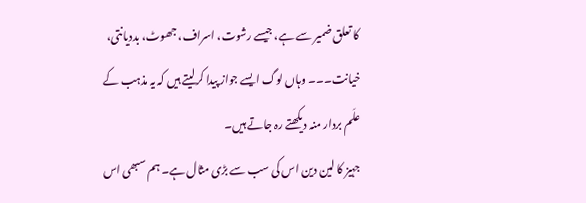کا تعلق ضمیر سے ہے، جیسے رشوت، اسراف، جھوٹ، بددیانتی، خیانت۔۔۔ وہاں لوگ ایسے جواز پیدا کرلیتے ہیں کہ یہ مذہب کے علَم بردار منہ دیکھتے رہ جاتے ہیں۔
جہیز کا لین دین اس کی سب سے بڑی مثال ہے۔ ہم سبھی اس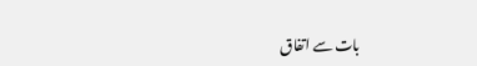بات سے اتفاق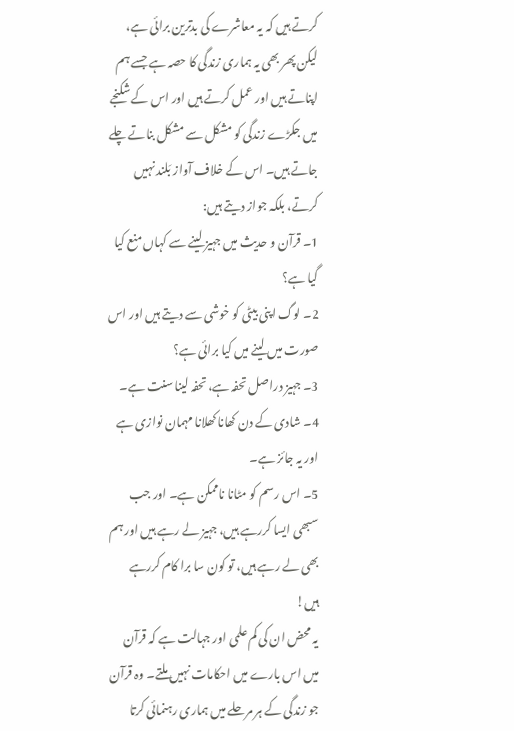کرتے ہیں کہ یہ معاشرے کی بدترین برائی ہے، لیکن پھر بھی یہ ہماری زندگی کا حصہ ہے جسے ہم اپناتے ہیں اور عمل کرتے ہیں اور اس کے شکنجے میں جکڑے زندگی کو مشکل سے مشکل بناتے چلے جاتے ہیں۔ اس کے خلاف آواز بَلند نہیں کرتے، بلکہ جواز دیتے ہیں:
1۔ قرآن و حدیث میں جہیز لینے سے کہاں منع کیا گیا ہے؟
2۔ لوگ اپنی بیٹی کو خوشی سے دیتے ہیں اور اس صورت میں لینے میں کیا برائی ہے؟
3۔ جہیز دراصل تحفہ ہے، تحفہ لینا سنت ہے۔
4۔ شادی کے دن کھانا کھلانا مہمان نوازی ہے اور یہ جائز ہے۔
5۔ اس رسم کو مٹانا ناممکن ہے۔ اور جب سبھی ایسا کررہے ہیں، جہیز لے رہے ہیں اور ہم بھی لے رہے ہیں، تو کون سا برا کام کررہے ہیں!
یہ محض ان کی کم علمی اور جہالت ہے کہ قرآن میں اس بارے میں احکامات نہیں ملتے۔ وہ قرآن جو زندگی کے ہر مرحلے میں ہماری رہنمائی کرتا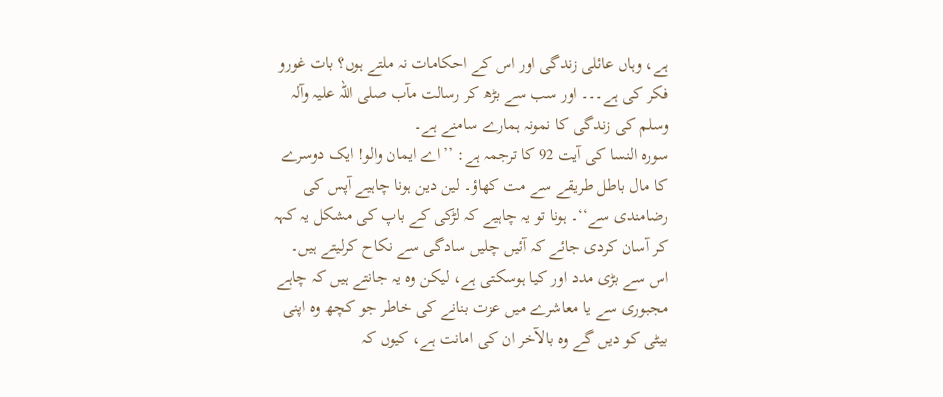ہے، وہاں عائلی زندگی اور اس کے احکامات نہ ملتے ہوں؟ بات غورو فکر کی ہے۔۔۔ اور سب سے بڑھ کر رسالت مآب صلی اللہ علیہ وآلہ وسلم کی زندگی کا نمونہ ہمارے سامنے ہے۔
سورہ النسا کی آیت 92 کا ترجمہ ہے: ’’اے ایمان والو! ایک دوسرے کا مال باطل طریقے سے مت کھاؤ۔ لین دین ہونا چاہیے آپس کی رضامندی سے‘‘۔ ہونا تو یہ چاہیے کہ لڑکی کے باپ کی مشکل یہ کہہ کر آسان کردی جائے کہ آئیں چلیں سادگی سے نکاح کرلیتے ہیں۔ اس سے بڑی مدد اور کیا ہوسکتی ہے، لیکن وہ یہ جانتے ہیں کہ چاہے مجبوری سے یا معاشرے میں عزت بنانے کی خاطر جو کچھ وہ اپنی بیٹی کو دیں گے وہ بالآخر ان کی امانت ہے، کیوں کہ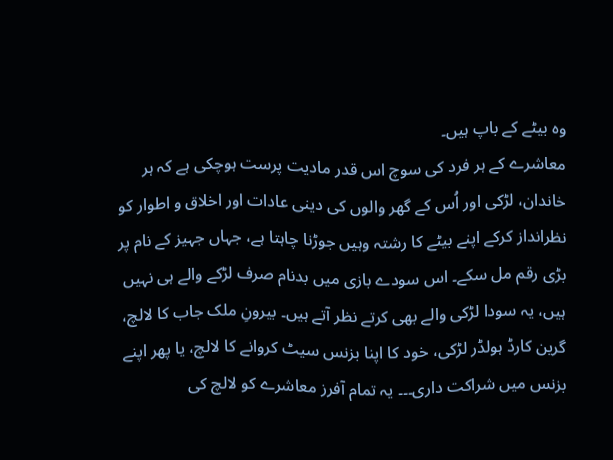وہ بیٹے کے باپ ہیں۔
معاشرے کے ہر فرد کی سوچ اس قدر مادیت پرست ہوچکی ہے کہ ہر خاندان، لڑکی اور اُس کے گھر والوں کی دینی عادات اور اخلاق و اطوار کو نظرانداز کرکے اپنے بیٹے کا رشتہ وہیں جوڑنا چاہتا ہے، جہاں جہیز کے نام پر بڑی رقم مل سکے۔ اس سودے بازی میں بدنام صرف لڑکے والے ہی نہیں ہیں، یہ سودا لڑکی والے بھی کرتے نظر آتے ہیں۔ بیرونِ ملک جاب کا لالچ، گرین کارڈ ہولڈر لڑکی، خود کا اپنا بزنس سیٹ کروانے کا لالچ، یا پھر اپنے بزنس میں شراکت داری۔۔۔ یہ تمام آفرز معاشرے کو لالچ کی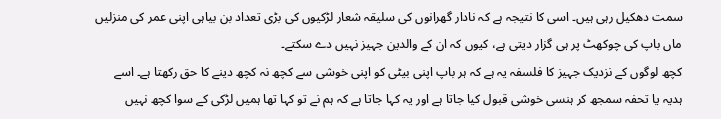سمت دھکیل رہی ہیں۔ اسی کا نتیجہ ہے کہ نادار گھرانوں کی سلیقہ شعار لڑکیوں کی بڑی تعداد بن بیاہی اپنی عمر کی منزلیں ماں باپ کی چوکھٹ پر ہی گزار دیتی ہے، کیوں کہ ان کے والدین جہیز نہیں دے سکتے۔
کچھ لوگوں کے نزدیک جہیز کا فلسفہ یہ ہے کہ ہر باپ اپنی بیٹی کو اپنی خوشی سے کچھ نہ کچھ دینے کا حق رکھتا ہے۔ اسے ہدیہ یا تحفہ سمجھ کر ہنسی خوشی قبول کیا جاتا ہے اور یہ کہا جاتا ہے کہ ہم نے تو کہا تھا ہمیں لڑکی کے سوا کچھ نہیں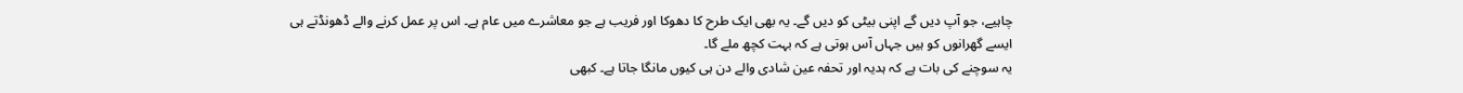چاہیے، جو آپ دیں گے اپنی بیٹی کو دیں گے۔ یہ بھی ایک طرح کا دھوکا اور فریب ہے جو معاشرے میں عام ہے۔ اس پر عمل کرنے والے ڈھونڈتے ہی ایسے گھرانوں کو ہیں جہاں آس ہوتی ہے کہ بہت کچھ ملے گا۔
یہ سوچنے کی بات ہے کہ ہدیہ اور تحفہ عین شادی والے دن ہی کیوں مانگا جاتا ہے۔ کبھی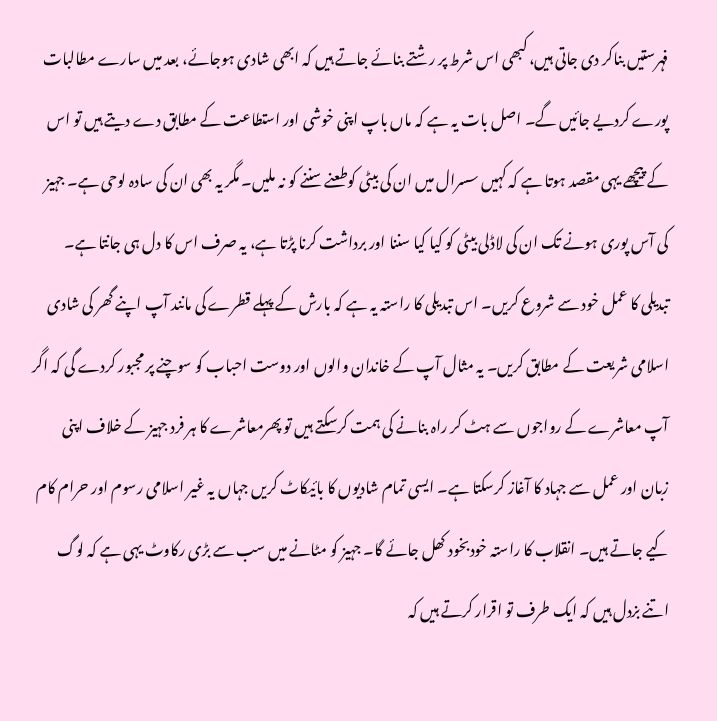فہرستیں بناکر دی جاتی ہیں، کبھی اس شرط پر رشتے بنائے جاتے ہیں کہ ابھی شادی ہوجائے، بعد میں سارے مطالبات پورے کردیے جائیں گے۔ اصل بات یہ ہے کہ ماں باپ اپنی خوشی اور استطاعت کے مطابق دے دیتے ہیں تو اس کے پیچھے یہی مقصد ہوتا ہے کہ کہیں سسرال میں ان کی بیٹی کوطعنے سننے کو نہ ملیں۔ مگر یہ بھی ان کی سادہ لوحی ہے۔ جہیز کی آس پوری ہونے تک ان کی لاڈلی بیٹی کو کیا کیا سننا اور برداشت کرنا پڑتا ہے، یہ صرف اس کا دل ہی جانتا ہے۔
تبدیلی کا عمل خود سے شروع کریں۔ اس تبدیلی کا راستہ یہ ہے کہ بارش کے پہلے قطرے کی مانند آپ اپنے گھر کی شادی اسلامی شریعت کے مطابق کریں۔ یہ مثال آپ کے خاندان والوں اور دوست احباب کو سوچنے پر مجبور کردے گی کہ اگر آپ معاشرے کے رواجوں سے ہٹ کر راہ بنانے کی ہمت کرسکتے ہیں تو پھرمعاشرے کا ہر فرد جہیز کے خلاف اپنی زبان اور عمل سے جہاد کا آغاز کرسکتا ہے۔ ایسی تمام شادیوں کا بائیکاٹ کریں جہاں یہ غیر اسلامی رسوم اور حرام کام کیے جاتے ہیں۔ انقلاب کا راستہ خودبخود کھل جائے گا۔ جہیز کو مٹانے میں سب سے بڑی رکاوٹ یہی ہے کہ لوگ اتنے بزدل ہیں کہ ایک طرف تو اقرار کرتے ہیں کہ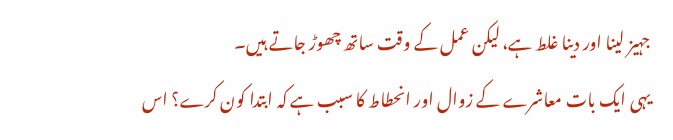جہیز لینا اور دینا غلط ہے، لیکن عمل کے وقت ساتھ چھوڑ جاتے ہیں۔
یہی ایک بات معاشرے کے زوال اور انحطاط کا سبب ہے کہ ابتدا کون کرے؟ اس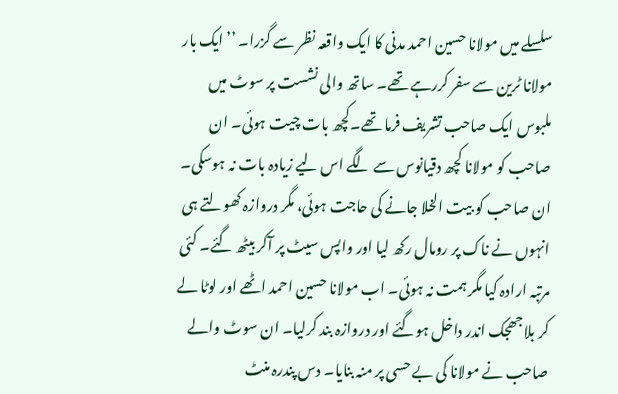سلسلے میں مولانا حسین احمد مدنی کا ایک واقعہ نظر سے گزرا۔ ’’ایک بار مولانا ٹرین سے سفر کررہے تھے۔ ساتھ والی نشست پر سوٹ میں ملبوس ایک صاحب تشریف فرما تھے۔کچھ بات چیت ہوئی۔ ان صاحب کو مولانا کچھ دقیانوس سے لگے اس لیے زیادہ بات نہ ہوسکی۔ ان صاحب کو بیت الخلا جانے کی حاجت ہوئی، مگر دروازہ کھولتے ہی انہوں نے ناک پر رومال رکھ لیا اور واپس سیٹ پر آکر بیٹھ گئے۔ کئی مرتبہ ارادہ کیا مگر ہمت نہ ہوئی۔ اب مولانا حسین احمد اٹھے اور لوٹا لے کر بلاجھجک اندر داخل ہوگئے اور دروازہ بند کرلیا۔ ان سوٹ والے صاحب نے مولانا کی بے حسی پر منہ بنایا۔ دس پندرہ منٹ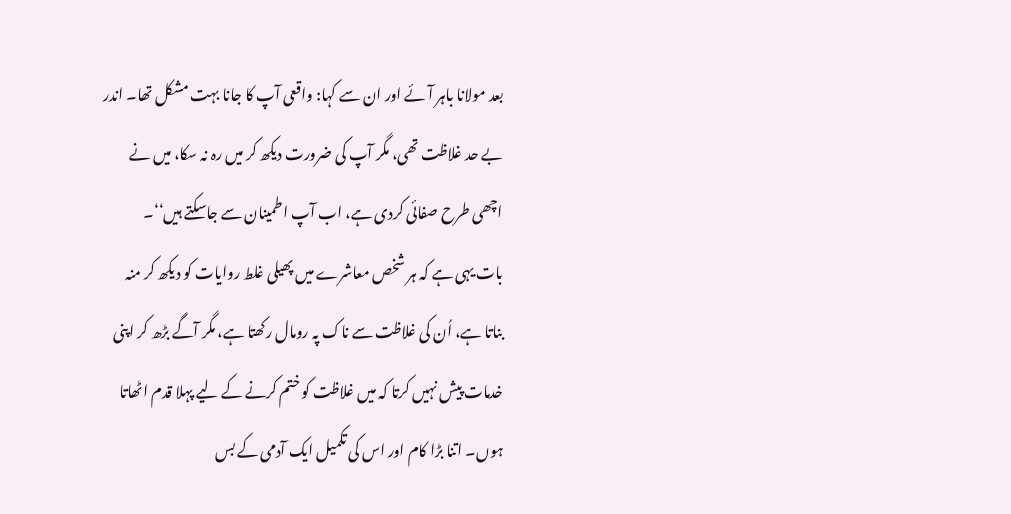بعد مولانا باہر آئے اور ان سے کہا: واقعی آپ کا جانا بہت مشکل تھا۔ اندر بے حد غلاظت تھی، مگر آپ کی ضرورت دیکھ کر میں رہ نہ سکا، میں نے اچھی طرح صفائی کردی ہے، اب آپ اطمینان سے جاسکتے ہیں‘‘۔
بات یہی ہے کہ ہر شخص معاشرے میں پھیلی غلط روایات کو دیکھ کر منہ بناتا ہے، اُن کی غلاظت سے ناک پہ رومال رکھتا ہے، مگر آگے بڑھ کر اپنی خدمات پیش نہیں کرتا کہ میں غلاظت کو ختم کرنے کے لیے پہلا قدم اٹھاتا ہوں۔ اتنا بڑا کام اور اس کی تکمیل ایک آدمی کے بس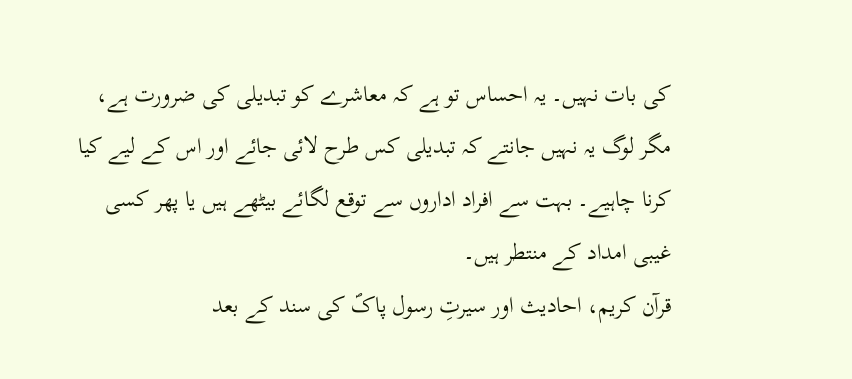کی بات نہیں۔ یہ احساس تو ہے کہ معاشرے کو تبدیلی کی ضرورت ہے، مگر لوگ یہ نہیں جانتے کہ تبدیلی کس طرح لائی جائے اور اس کے لیے کیا کرنا چاہیے۔ بہت سے افراد اداروں سے توقع لگائے بیٹھے ہیں یا پھر کسی غیبی امداد کے منتطر ہیں۔
قرآن کریم، احادیث اور سیرتِ رسول پاکؐ کی سند کے بعد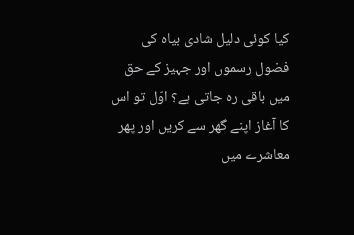کیا کوئی دلیل شادی بیاہ کی فضول رسموں اور جہیز کے حق میں باقی رہ جاتی ہے؟ اوّل تو اس کا آغاز اپنے گھر سے کریں اور پھر معاشرے میں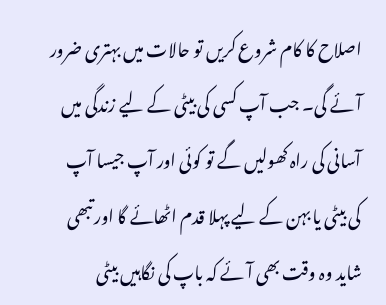اصلاح کا کام شروع کریں تو حالات میں بہتری ضرور آئے گی۔ جب آپ کسی کی بیٹی کے لیے زندگی میں آسانی کی راہ کھولیں گے تو کوئی اور آپ جیسا آپ کی بیٹی یا بہن کے لیے پہلا قدم اٹھائے گا اور تبھی شاید وہ وقت بھی آئے کہ باپ کی نگاہیں بیٹی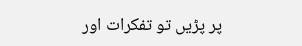پر پڑیں تو تفکرات اور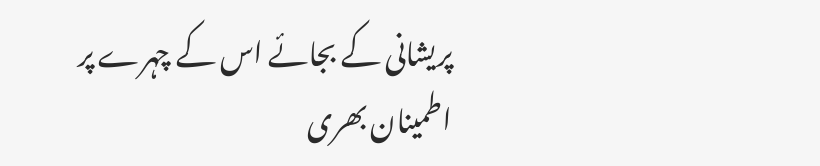پریشانی کے بجائے اس کے چہرے پر اطمینان بھری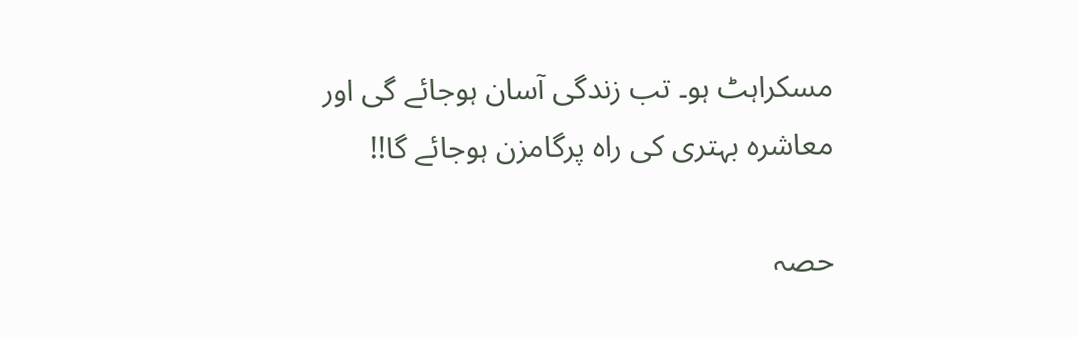مسکراہٹ ہو۔ تب زندگی آسان ہوجائے گی اور معاشرہ بہتری کی راہ پرگامزن ہوجائے گا!!

حصہ